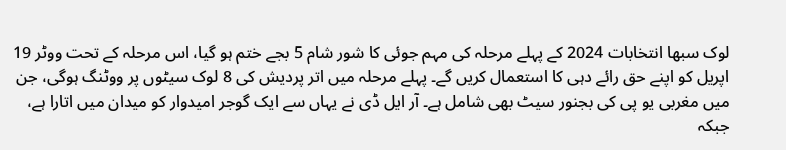لوک سبھا انتخابات 2024 کے پہلے مرحلہ کی مہم جوئی کا شور شام 5 بجے ختم ہو گیا، اس مرحلہ کے تحت ووٹر 19 اپریل کو اپنے حق رائے دہی کا استعمال کریں گے۔ پہلے مرحلہ میں اتر پردیش کی 8 لوک سیٹوں پر ووٹنگ ہوگی، جن میں مغربی یو پی کی بجنور سیٹ بھی شامل ہے۔ آر ایل ڈی نے یہاں سے ایک گوجر امیدوار کو میدان میں اتارا ہے، جبکہ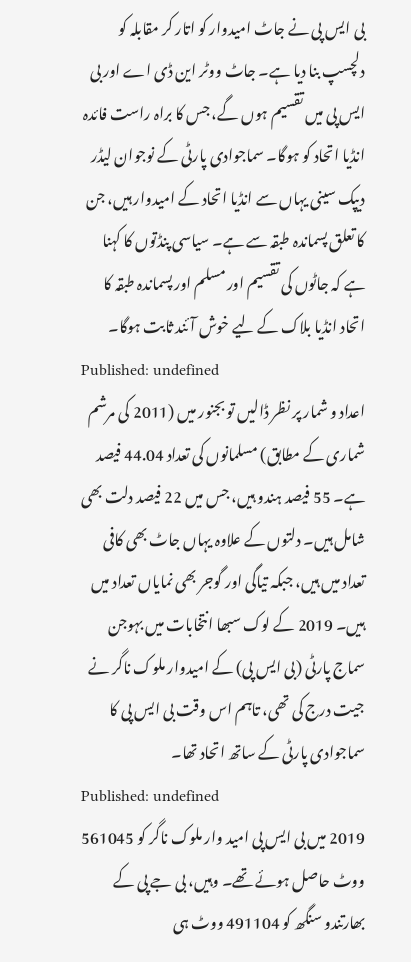بی ایس پی نے جاٹ امیدوار کو اتار کر مقابلہ کو دلچسپ بنا دیا ہے۔ جاٹ ووٹر این ڈی اے اور بی ایس پی میں تقسیم ہوں گے، جس کا براہ راست فائدہ انڈیا اتحاد کو ہوگا۔ سماجوادی پارٹی کے نوجوان لیڈر دیپک سینی یہاں سے انڈیا اتحاد کے امیدوار ہیں، جن کا تعلق پسماندہ طبقہ سے ہے۔ سیاسی پنڈتوں کا کہنا ہے کہ جاٹوں کی تقسیم اور مسلم اور پسماندہ طبقہ کا اتحاد انڈیا بلاک کے لیے خوش آئند ثابت ہوگا۔
Published: undefined
اعداد و شمار پر نظر ڈالیں تو بجنور میں (2011 کی مرشم شماری کے مطابق) مسلمانوں کی تعداد 44.04 فیصد ہے۔ 55 فیصد ہندو ہیں، جس میں 22 فیصد دلت بھی شامل ہیں۔ دلتوں کے علاوہ یہاں جاٹ بھی کافی تعداد میں ہیں، جبکہ تیاگی اور گوجر بھی نمایاں تعداد میں ہیں۔ 2019 کے لوک سبھا انتخابات میں بہوجن سماج پارٹی (بی ایس پی) کے امیدوار ملوک ناگر نے جیت درج کی تھی، تاہم اس وقت بی ایس پی کا سماجوادی پارٹی کے ساتھ اتحاد تھا۔
Published: undefined
2019 میں بی ایس پی امید وار ملوک ناگر کو 561045 ووٹ حاصل ہوئے تھے۔ وہیں، بی جے پی کے بھارتندو سنگھ کو 491104 ووٹ ہی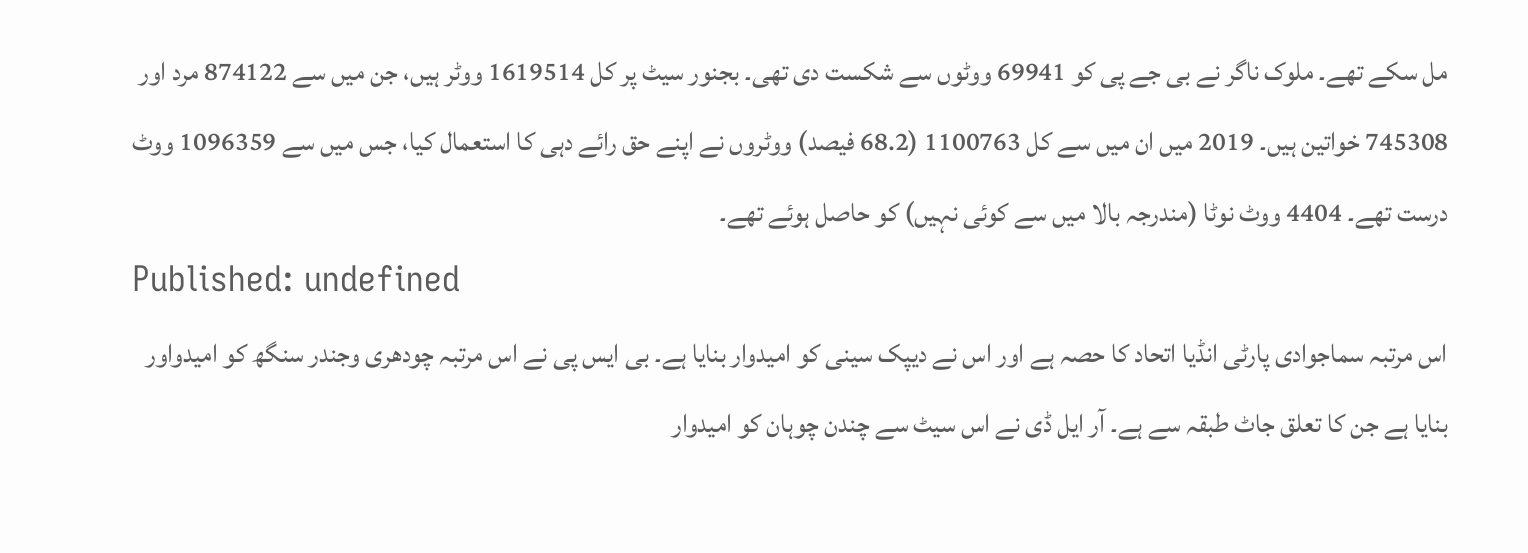مل سکے تھے۔ ملوک ناگر نے بی جے پی کو 69941 ووٹوں سے شکست دی تھی۔ بجنور سیٹ پر کل 1619514 ووٹر ہیں، جن میں سے 874122 مرد اور 745308 خواتین ہیں۔ 2019 میں ان میں سے کل 1100763 (68.2 فیصد) ووٹروں نے اپنے حق رائے دہی کا استعمال کیا، جس میں سے 1096359 ووٹ درست تھے۔ 4404 ووٹ نوٹا (مندرجہ بالا میں سے کوئی نہیں) کو حاصل ہوئے تھے۔
Published: undefined
اس مرتبہ سماجوادی پارٹی انڈیا اتحاد کا حصہ ہے اور اس نے دیپک سینی کو امیدوار بنایا ہے۔ بی ایس پی نے اس مرتبہ چودھری وجندر سنگھ کو امیدواور بنایا ہے جن کا تعلق جاٹ طبقہ سے ہے۔ آر ایل ڈی نے اس سیٹ سے چندن چوہان کو امیدوار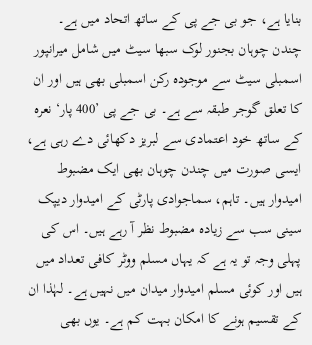بنایا ہے، جو بی جے پی کے ساتھ اتحاد میں ہے۔ چندن چوہان بجنور لوک سبھا سیٹ میں شامل میرانپور اسمبلی سیٹ سے موجودہ رکن اسمبلی بھی ہیں اور ان کا تعلق گوجر طبقہ سے ہے۔ بی جے پی ’400 پار‘ نعرہ کے ساتھ خود اعتمادی سے لبریز دکھائی دے رہی ہے، ایسی صورت میں چندن چوہان بھی ایک مضبوط امیدوار ہیں۔ تاہم، سماجوادی پارٹی کے امیدوار دیپک سینی سب سے زیادہ مضبوط نظر آ رہے ہیں۔ اس کی پہلی وجہ تو یہ ہے کہ یہاں مسلم ووٹر کافی تعداد میں ہیں اور کوئی مسلم امیدوار میدان میں نہیں ہے۔ لہٰذا ان کے تقسیم ہونے کا امکان بہت کم ہے۔ یوں بھی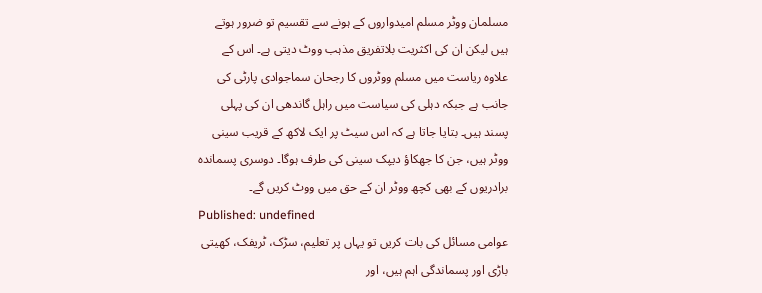مسلمان ووٹر مسلم امیدواروں کے ہونے سے تقسیم تو ضرور ہوتے ہیں لیکن ان کی اکثریت بلاتفریق مذہب ووٹ دیتی ہے۔ اس کے علاوہ ریاست میں مسلم ووٹروں کا رجحان سماجوادی پارٹی کی جانب ہے جبکہ دہلی کی سیاست میں راہل گاندھی ان کی پہلی پسند ہیں۔ بتایا جاتا ہے کہ اس سیٹ پر ایک لاکھ کے قریب سینی ووٹر ہیں، جن کا جھکاؤ دیپک سینی کی طرف ہوگا۔ دوسری پسماندہ برادریوں کے بھی کچھ ووٹر ان کے حق میں ووٹ کریں گے۔
Published: undefined
عوامی مسائل کی بات کریں تو یہاں پر تعلیم، سڑک، ٹریفک، کھیتی باڑی اور پسماندگی اہم ہیں، اور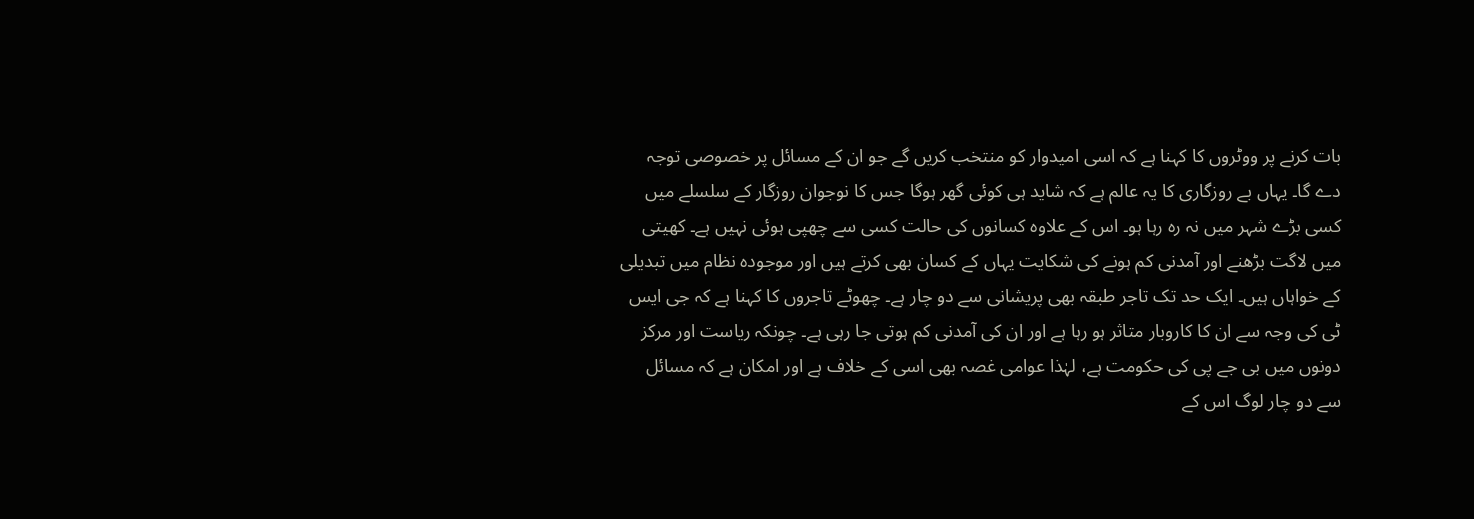بات کرنے پر ووٹروں کا کہنا ہے کہ اسی امیدوار کو منتخب کریں گے جو ان کے مسائل پر خصوصی توجہ دے گا۔ یہاں بے روزگاری کا یہ عالم ہے کہ شاید ہی کوئی گھر ہوگا جس کا نوجوان روزگار کے سلسلے میں کسی بڑے شہر میں نہ رہ رہا ہو۔ اس کے علاوہ کسانوں کی حالت کسی سے چھپی ہوئی نہیں ہے۔ کھیتی میں لاگت بڑھنے اور آمدنی کم ہونے کی شکایت یہاں کے کسان بھی کرتے ہیں اور موجودہ نظام میں تبدیلی کے خواہاں ہیں۔ ایک حد تک تاجر طبقہ بھی پریشانی سے دو چار ہے۔ چھوٹے تاجروں کا کہنا ہے کہ جی ایس ٹی کی وجہ سے ان کا کاروبار متاثر ہو رہا ہے اور ان کی آمدنی کم ہوتی جا رہی ہے۔ چونکہ ریاست اور مرکز دونوں میں بی جے پی کی حکومت ہے، لہٰذا عوامی غصہ بھی اسی کے خلاف ہے اور امکان ہے کہ مسائل سے دو چار لوگ اس کے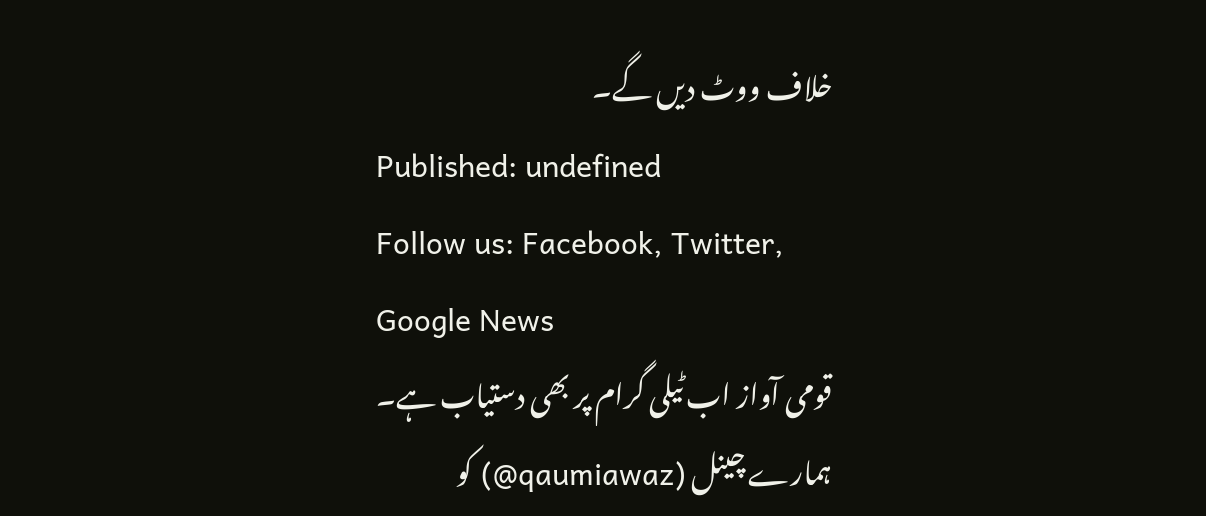خلاف ووٹ دیں گے۔
Published: undefined
Follow us: Facebook, Twitter, Google News
قومی آواز اب ٹیلی گرام پر بھی دستیاب ہے۔ ہمارے چینل (qaumiawaz@) کو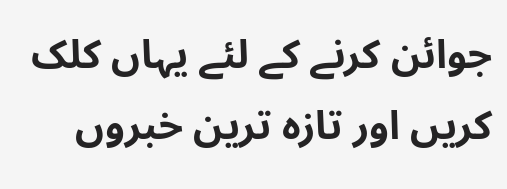جوائن کرنے کے لئے یہاں کلک کریں اور تازہ ترین خبروں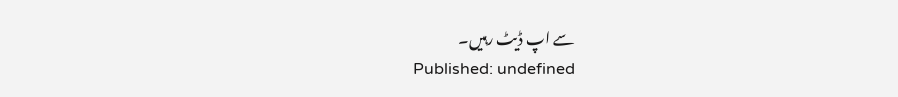سے اپ ڈیٹ رہیں۔
Published: undefined